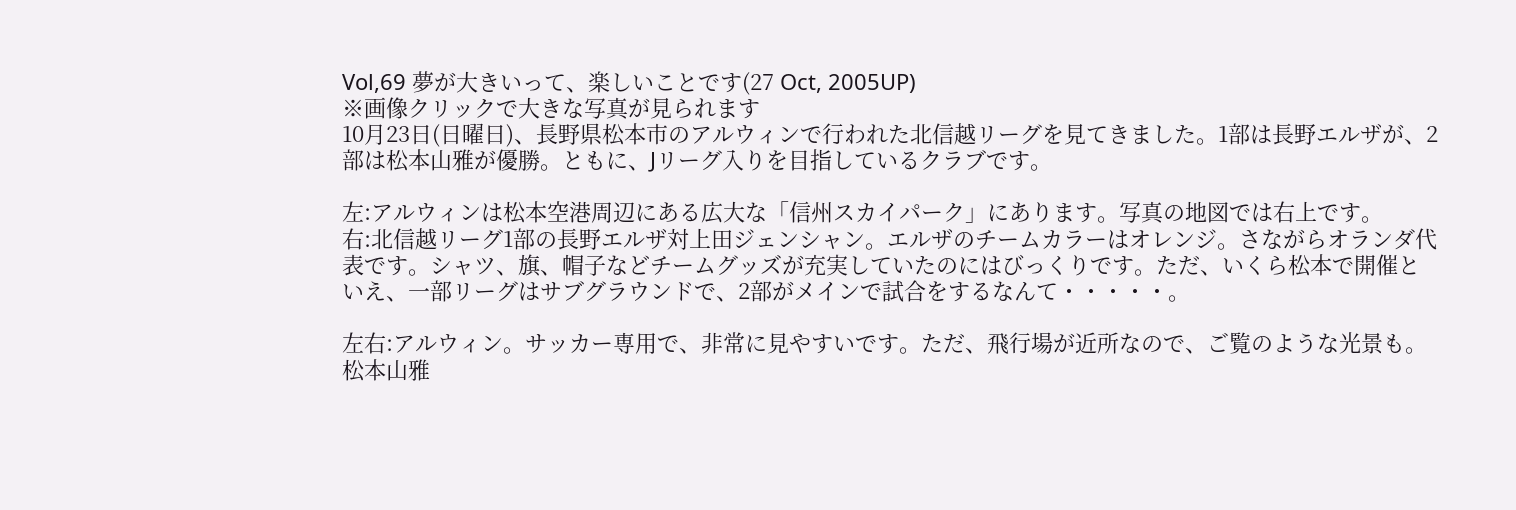Vol,69 夢が大きいって、楽しいことです(27 Oct, 2005UP)
※画像クリックで大きな写真が見られます
10月23日(日曜日)、長野県松本市のアルウィンで行われた北信越リーグを見てきました。1部は長野エルザが、2部は松本山雅が優勝。ともに、Jリーグ入りを目指しているクラブです。

左:アルウィンは松本空港周辺にある広大な「信州スカイパーク」にあります。写真の地図では右上です。
右:北信越リーグ1部の長野エルザ対上田ジェンシャン。エルザのチームカラーはオレンジ。さながらオランダ代表です。シャツ、旗、帽子などチームグッズが充実していたのにはびっくりです。ただ、いくら松本で開催といえ、一部リーグはサブグラウンドで、2部がメインで試合をするなんて・・・・・。

左右:アルウィン。サッカー専用で、非常に見やすいです。ただ、飛行場が近所なので、ご覧のような光景も。松本山雅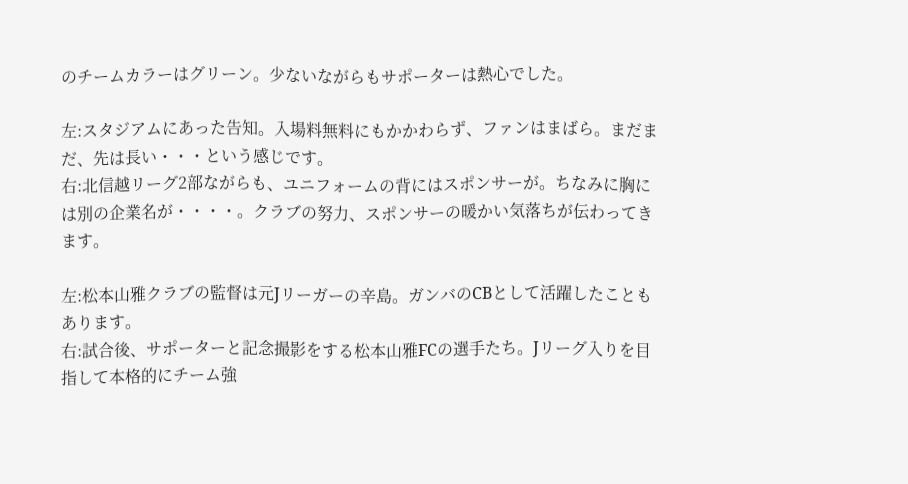のチームカラーはグリーン。少ないながらもサポーターは熱心でした。

左:スタジアムにあった告知。入場料無料にもかかわらず、ファンはまばら。まだまだ、先は長い・・・という感じです。
右:北信越リーグ2部ながらも、ユニフォームの背にはスポンサーが。ちなみに胸には別の企業名が・・・・。クラブの努力、スポンサーの暖かい気落ちが伝わってきます。

左:松本山雅クラブの監督は元Jリーガーの辛島。ガンバのCBとして活躍したこともあります。
右:試合後、サポーターと記念撮影をする松本山雅FCの選手たち。Jリーグ入りを目指して本格的にチーム強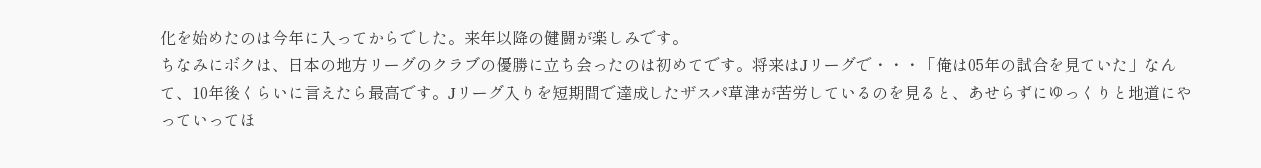化を始めたのは今年に入ってからでした。来年以降の健闘が楽しみです。
ちなみにボクは、日本の地方リーグのクラブの優勝に立ち会ったのは初めてです。将来はJリーグで・・・「俺は05年の試合を見ていた」なんて、10年後くらいに言えたら最高です。Jリーグ入りを短期間で達成したザスパ草津が苦労しているのを見ると、あせらずにゆっくりと地道にやっていってほ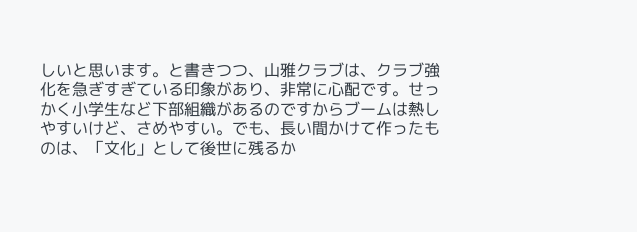しいと思います。と書きつつ、山雅クラブは、クラブ強化を急ぎすぎている印象があり、非常に心配です。せっかく小学生など下部組織があるのですからブームは熱しやすいけど、さめやすい。でも、長い間かけて作ったものは、「文化」として後世に残るか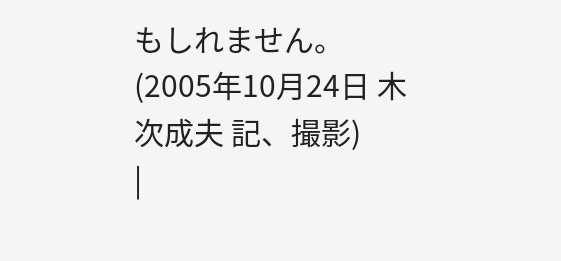もしれません。
(2005年10月24日 木次成夫 記、撮影)
|